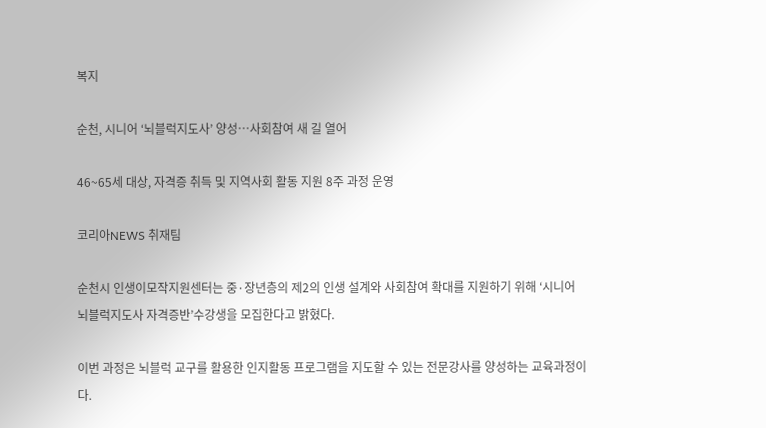복지

순천, 시니어 ‘뇌블럭지도사’ 양성…사회참여 새 길 열어

46~65세 대상, 자격증 취득 및 지역사회 활동 지원 8주 과정 운영

코리아NEWS 취재팀

순천시 인생이모작지원센터는 중·장년층의 제2의 인생 설계와 사회참여 확대를 지원하기 위해 ‘시니어 뇌블럭지도사 자격증반’수강생을 모집한다고 밝혔다.

이번 과정은 뇌블럭 교구를 활용한 인지활동 프로그램을 지도할 수 있는 전문강사를 양성하는 교육과정이다.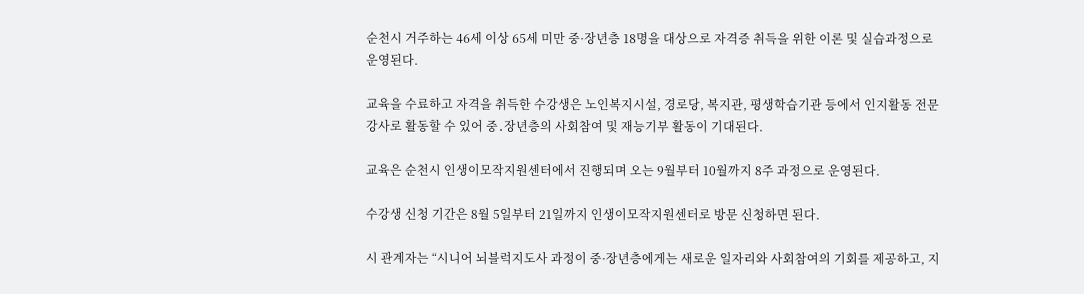순천시 거주하는 46세 이상 65세 미만 중·장년층 18명을 대상으로 자격증 취득을 위한 이론 및 실습과정으로 운영된다.

교육을 수료하고 자격을 취득한 수강생은 노인복지시설, 경로당, 복지관, 평생학습기관 등에서 인지활동 전문강사로 활동할 수 있어 중․장년층의 사회참여 및 재능기부 활동이 기대된다.

교육은 순천시 인생이모작지원센터에서 진행되며 오는 9월부터 10월까지 8주 과정으로 운영된다.

수강생 신청 기간은 8월 5일부터 21일까지 인생이모작지원센터로 방문 신청하면 된다.

시 관계자는 “시니어 뇌블럭지도사 과정이 중·장년층에게는 새로운 일자리와 사회참여의 기회를 제공하고, 지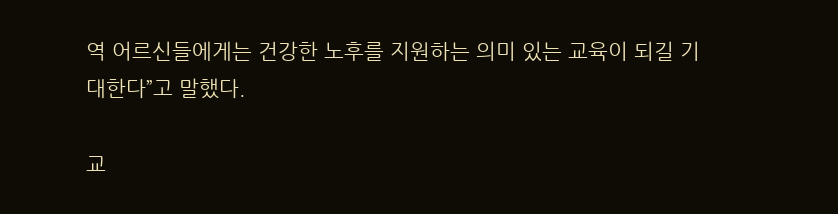역 어르신들에게는 건강한 노후를 지원하는 의미 있는 교육이 되길 기대한다”고 말했다.

교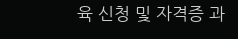육 신청 및 자격증 과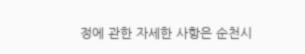정에 관한 자세한 사항은 순천시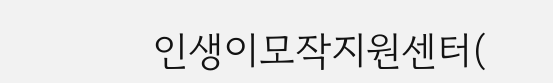인생이모작지원센터(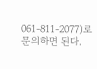061-811-2077)로 문의하면 된다.